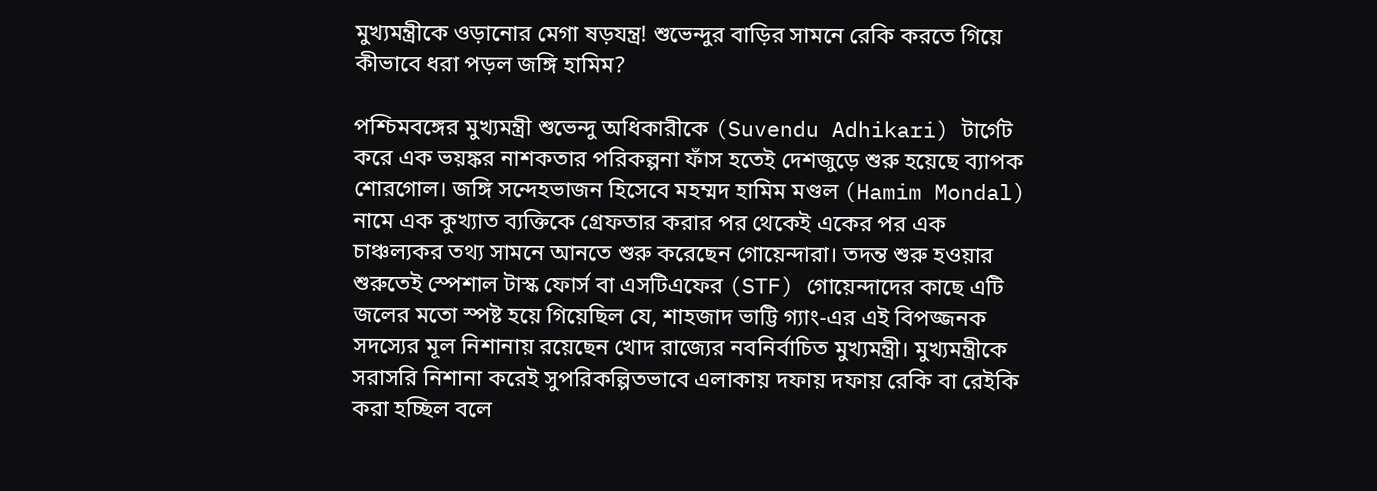মুখ্যমন্ত্রীকে ওড়ানোর মেগা ষড়যন্ত্র! শুভেন্দুর বাড়ির সামনে রেকি করতে গিয়ে কীভাবে ধরা পড়ল জঙ্গি হামিম?

পশ্চিমবঙ্গের মুখ্যমন্ত্রী শুভেন্দু অধিকারীকে (Suvendu Adhikari) টার্গেট করে এক ভয়ঙ্কর নাশকতার পরিকল্পনা ফাঁস হতেই দেশজুড়ে শুরু হয়েছে ব্যাপক শোরগোল। জঙ্গি সন্দেহভাজন হিসেবে মহম্মদ হামিম মণ্ডল (Hamim Mondal) নামে এক কুখ্যাত ব্যক্তিকে গ্রেফতার করার পর থেকেই একের পর এক চাঞ্চল্যকর তথ্য সামনে আনতে শুরু করেছেন গোয়েন্দারা। তদন্ত শুরু হওয়ার শুরুতেই স্পেশাল টাস্ক ফোর্স বা এসটিএফের (STF) গোয়েন্দাদের কাছে এটি জলের মতো স্পষ্ট হয়ে গিয়েছিল যে, শাহজাদ ভাট্টি গ্যাং-এর এই বিপজ্জনক সদস্যের মূল নিশানায় রয়েছেন খোদ রাজ্যের নবনির্বাচিত মুখ্যমন্ত্রী। মুখ্যমন্ত্রীকে সরাসরি নিশানা করেই সুপরিকল্পিতভাবে এলাকায় দফায় দফায় রেকি বা রেইকি করা হচ্ছিল বলে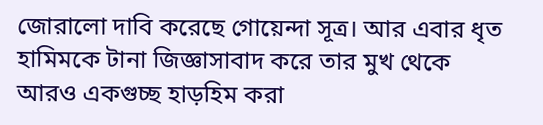জোরালো দাবি করেছে গোয়েন্দা সূত্র। আর এবার ধৃত হামিমকে টানা জিজ্ঞাসাবাদ করে তার মুখ থেকে আরও একগুচ্ছ হাড়হিম করা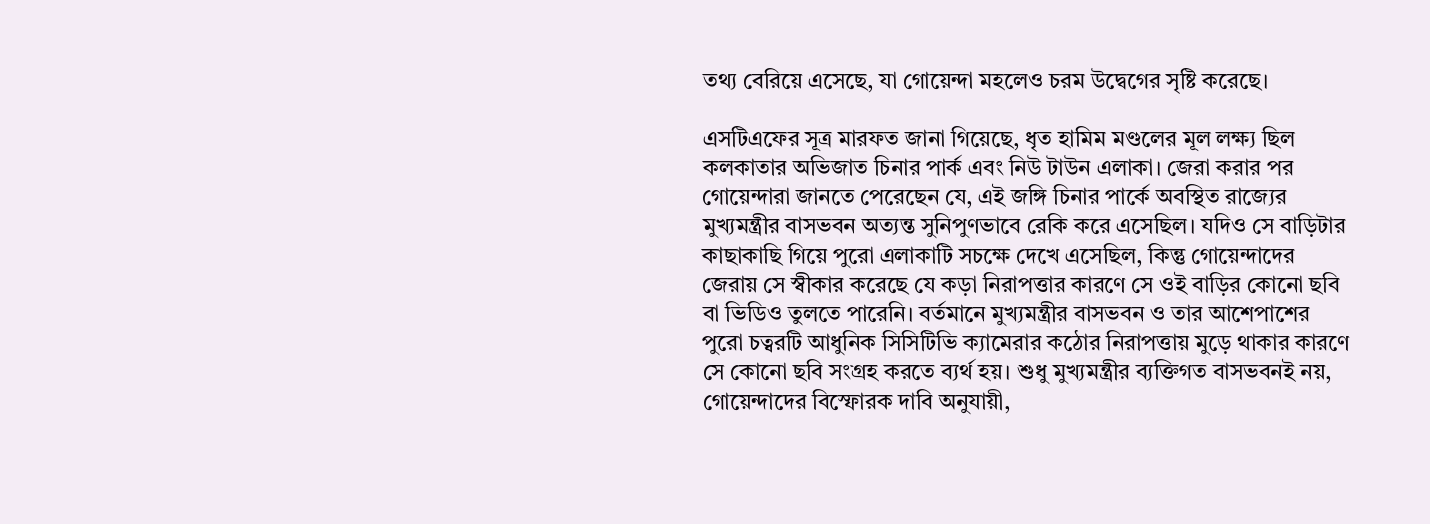তথ্য বেরিয়ে এসেছে, যা গোয়েন্দা মহলেও চরম উদ্বেগের সৃষ্টি করেছে।

এসটিএফের সূত্র মারফত জানা গিয়েছে, ধৃত হামিম মণ্ডলের মূল লক্ষ্য ছিল কলকাতার অভিজাত চিনার পার্ক এবং নিউ টাউন এলাকা। জেরা করার পর গোয়েন্দারা জানতে পেরেছেন যে, এই জঙ্গি চিনার পার্কে অবস্থিত রাজ্যের মুখ্যমন্ত্রীর বাসভবন অত্যন্ত সুনিপুণভাবে রেকি করে এসেছিল। যদিও সে বাড়িটার কাছাকাছি গিয়ে পুরো এলাকাটি সচক্ষে দেখে এসেছিল, কিন্তু গোয়েন্দাদের জেরায় সে স্বীকার করেছে যে কড়া নিরাপত্তার কারণে সে ওই বাড়ির কোনো ছবি বা ভিডিও তুলতে পারেনি। বর্তমানে মুখ্যমন্ত্রীর বাসভবন ও তার আশেপাশের পুরো চত্বরটি আধুনিক সিসিটিভি ক্যামেরার কঠোর নিরাপত্তায় মুড়ে থাকার কারণে সে কোনো ছবি সংগ্রহ করতে ব্যর্থ হয়। শুধু মুখ্যমন্ত্রীর ব্যক্তিগত বাসভবনই নয়, গোয়েন্দাদের বিস্ফোরক দাবি অনুযায়ী,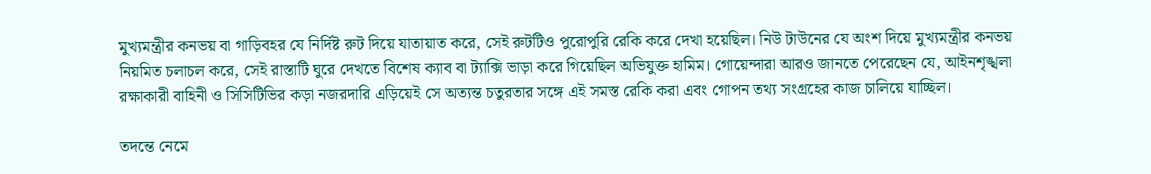মুখ্যমন্ত্রীর কনভয় বা গাড়িবহর যে নির্দিষ্ট রুট দিয়ে যাতায়াত করে, সেই রুটটিও পুরোপুরি রেকি করে দেখা হয়েছিল। নিউ টাউনের যে অংশ দিয়ে মুখ্যমন্ত্রীর কনভয় নিয়মিত চলাচল করে, সেই রাস্তাটি ঘুরে দেখতে বিশেষ ক্যাব বা ট্যাক্সি ভাড়া করে গিয়েছিল অভিযুক্ত হামিম। গোয়েন্দারা আরও জানতে পেরেছেন যে, আইনশৃঙ্খলা রক্ষাকারী বাহিনী ও সিসিটিভির কড়া নজরদারি এড়িয়েই সে অত্যন্ত চতুরতার সঙ্গে এই সমস্ত রেকি করা এবং গোপন তথ্য সংগ্রহের কাজ চালিয়ে যাচ্ছিল।

তদন্তে নেমে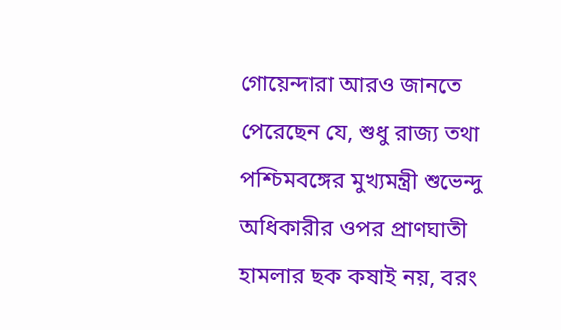গোয়েন্দারা আরও জানতে পেরেছেন যে, শুধু রাজ্য তথা পশ্চিমবঙ্গের মুখ্যমন্ত্রী শুভেন্দু অধিকারীর ওপর প্রাণঘাতী হামলার ছক কষাই নয়, বরং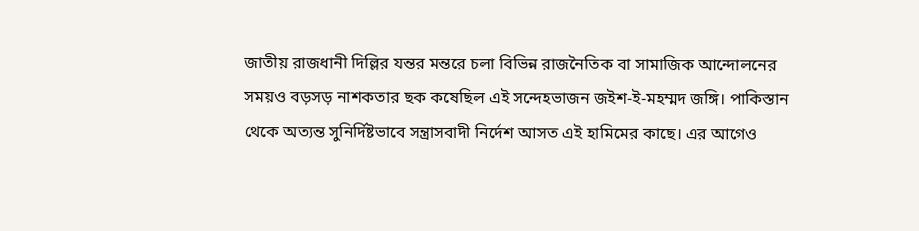জাতীয় রাজধানী দিল্লির যন্তর মন্তরে চলা বিভিন্ন রাজনৈতিক বা সামাজিক আন্দোলনের সময়ও বড়সড় নাশকতার ছক কষেছিল এই সন্দেহভাজন জইশ-ই-মহম্মদ জঙ্গি। পাকিস্তান থেকে অত্যন্ত সুনির্দিষ্টভাবে সন্ত্রাসবাদী নির্দেশ আসত এই হামিমের কাছে। এর আগেও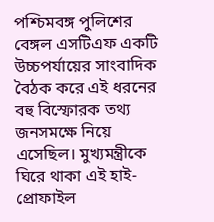পশ্চিমবঙ্গ পুলিশের বেঙ্গল এসটিএফ একটি উচ্চপর্যায়ের সাংবাদিক বৈঠক করে এই ধরনের বহু বিস্ফোরক তথ্য জনসমক্ষে নিয়ে এসেছিল। মুখ্যমন্ত্রীকে ঘিরে থাকা এই হাই-প্রোফাইল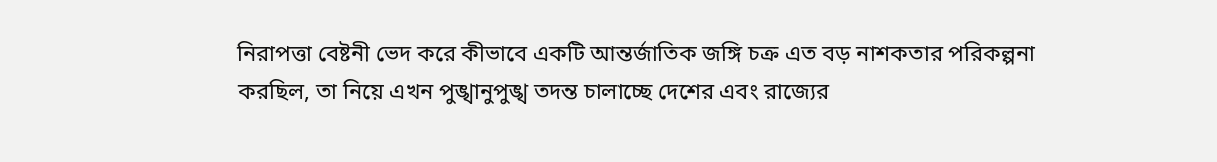নিরাপত্তা বেষ্টনী ভেদ করে কীভাবে একটি আন্তর্জাতিক জঙ্গি চক্র এত বড় নাশকতার পরিকল্পনা করছিল, তা নিয়ে এখন পুঙ্খানুপুঙ্খ তদন্ত চালাচ্ছে দেশের এবং রাজ্যের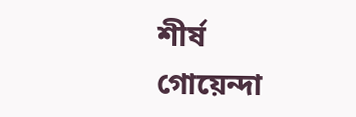শীর্ষ গোয়েন্দা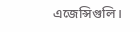এজেন্সিগুলি।